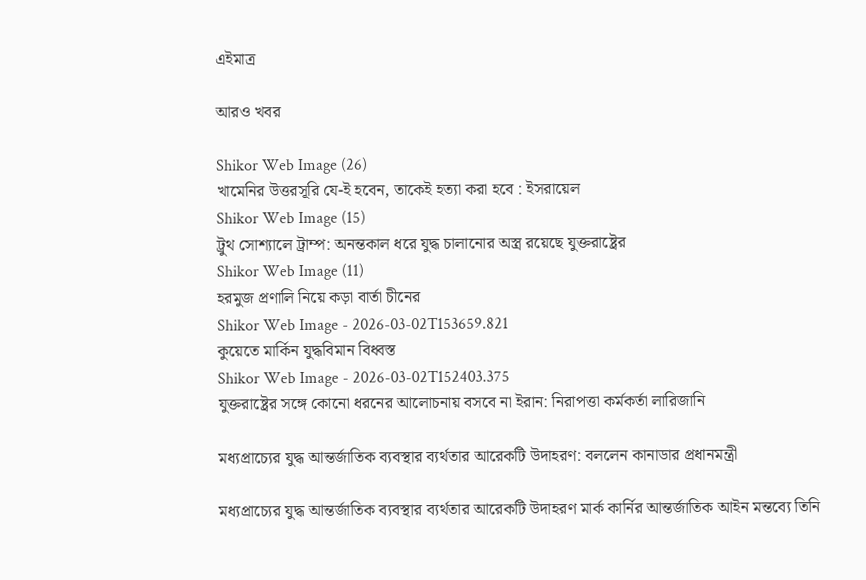এইমাত্র

আরও খবর

Shikor Web Image (26)
খামেনির উত্তরসূরি যে-ই হবেন, তাকেই হত্যা করা হবে : ইসরায়েল
Shikor Web Image (15)
ট্রুথ সোশ্যালে ট্রাম্প: অনন্তকাল ধরে যুদ্ধ চালানোর অস্ত্র রয়েছে যুক্তরাষ্ট্রের
Shikor Web Image (11)
হরমুজ প্রণালি নিয়ে কড়া বার্তা চীনের
Shikor Web Image - 2026-03-02T153659.821
কুয়েতে মার্কিন যুদ্ধবিমান বিধ্বস্ত
Shikor Web Image - 2026-03-02T152403.375
যুক্তরাষ্ট্রের সঙ্গে কোনো ধরনের আলোচনায় বসবে না ইরান: নিরাপত্তা কর্মকর্তা লারিজানি

মধ্যপ্রাচ্যের যুদ্ধ আন্তর্জাতিক ব্যবস্থার ব্যর্থতার আরেকটি উদাহরণ: বললেন কানাডার প্রধানমন্ত্রী

মধ্যপ্রাচ্যের যুদ্ধ আন্তর্জাতিক ব্যবস্থার ব্যর্থতার আরেকটি উদাহরণ মার্ক কার্নির আন্তর্জাতিক আইন মন্তব্যে তিনি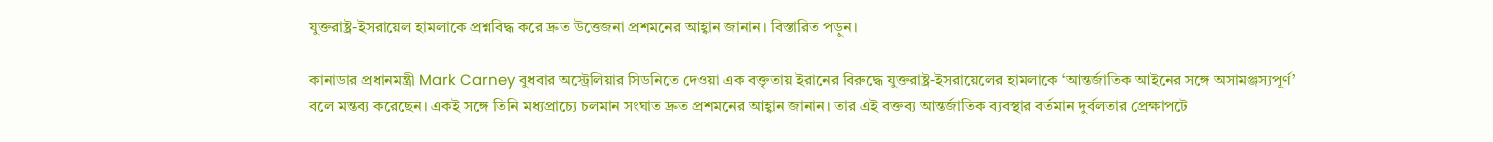যুক্তরাষ্ট্র-ইসরায়েল হামলাকে প্রশ্নবিদ্ধ করে দ্রুত উত্তেজনা প্রশমনের আহ্বান জানান। বিস্তারিত পড়ুন।

কানাডার প্রধানমন্ত্রী Mark Carney বুধবার অস্ট্রেলিয়ার সিডনিতে দেওয়া এক বক্তৃতায় ইরানের বিরুদ্ধে যুক্তরাষ্ট্র-ইসরায়েলের হামলাকে ‘আন্তর্জাতিক আইনের সঙ্গে অসামঞ্জস্যপূর্ণ’ বলে মন্তব্য করেছেন। একই সঙ্গে তিনি মধ্যপ্রাচ্যে চলমান সংঘাত দ্রুত প্রশমনের আহ্বান জানান। তার এই বক্তব্য আন্তর্জাতিক ব্যবস্থার বর্তমান দুর্বলতার প্রেক্ষাপটে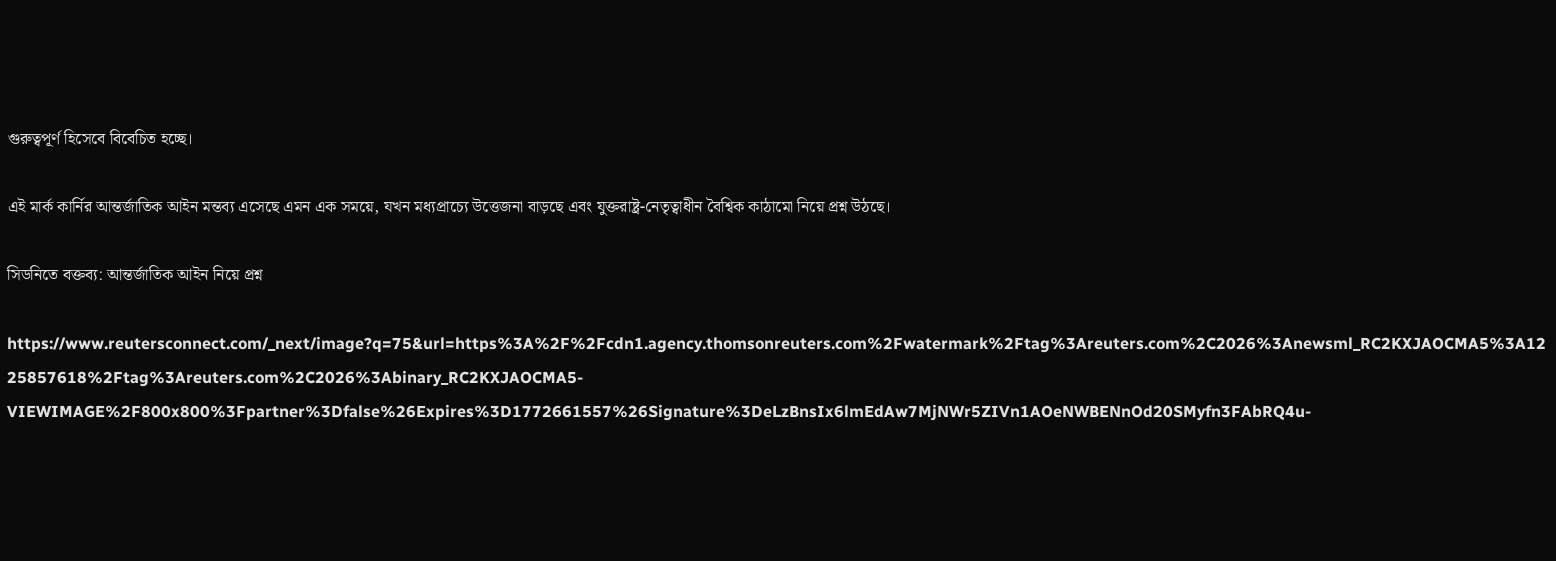গুরুত্বপূর্ণ হিসেবে বিবেচিত হচ্ছে।

এই মার্ক কার্নির আন্তর্জাতিক আইন মন্তব্য এসেছে এমন এক সময়ে, যখন মধ্যপ্রাচ্যে উত্তেজনা বাড়ছে এবং যুক্তরাষ্ট্র-নেতৃত্বাধীন বৈশ্বিক কাঠামো নিয়ে প্রশ্ন উঠছে।

সিডনিতে বক্তব্য: আন্তর্জাতিক আইন নিয়ে প্রশ্ন

https://www.reutersconnect.com/_next/image?q=75&url=https%3A%2F%2Fcdn1.agency.thomsonreuters.com%2Fwatermark%2Ftag%3Areuters.com%2C2026%3Anewsml_RC2KXJAOCMA5%3A1225857618%2Ftag%3Areuters.com%2C2026%3Abinary_RC2KXJAOCMA5-VIEWIMAGE%2F800x800%3Fpartner%3Dfalse%26Expires%3D1772661557%26Signature%3DeLzBnsIx6lmEdAw7MjNWr5ZIVn1AOeNWBENnOd20SMyfn3FAbRQ4u-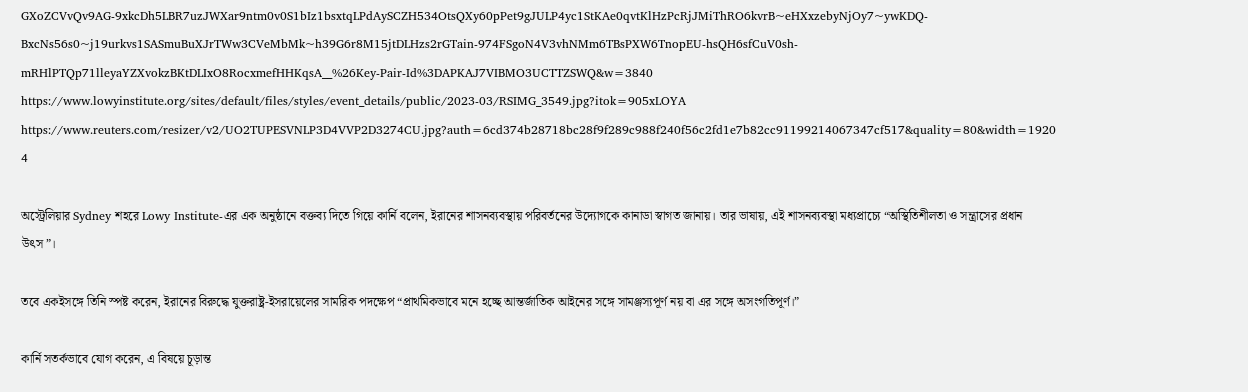GXoZCVvQv9AG-9xkcDh5LBR7uzJWXar9ntm0v0S1bIz1bsxtqLPdAySCZH534OtsQXy60pPet9gJULP4yc1StKAe0qvtKlHzPcRjJMiThRO6kvrB~eHXxzebyNjOy7~ywKDQ-BxcNs56s0~j19urkvs1SASmuBuXJrTWw3CVeMbMk~h39G6r8M15jtDLHzs2rGTain-974FSgoN4V3vhNMm6TBsPXW6TnopEU-hsQH6sfCuV0sh-mRHlPTQp71lleyaYZXvokzBKtDLIxO8RocxmefHHKqsA__%26Key-Pair-Id%3DAPKAJ7VIBMO3UCTTZSWQ&w=3840
https://www.lowyinstitute.org/sites/default/files/styles/event_details/public/2023-03/RSIMG_3549.jpg?itok=905xLOYA
https://www.reuters.com/resizer/v2/UO2TUPESVNLP3D4VVP2D3274CU.jpg?auth=6cd374b28718bc28f9f289c988f240f56c2fd1e7b82cc91199214067347cf517&quality=80&width=1920
4

অস্ট্রেলিয়ার Sydney শহরে Lowy Institute-এর এক অনুষ্ঠানে বক্তব্য দিতে গিয়ে কার্নি বলেন, ইরানের শাসনব্যবস্থায় পরিবর্তনের উদ্যোগকে কানাডা স্বাগত জানায়। তার ভাষায়, এই শাসনব্যবস্থা মধ্যপ্রাচ্যে “অস্থিতিশীলতা ও সন্ত্রাসের প্রধান উৎস”।

তবে একইসঙ্গে তিনি স্পষ্ট করেন, ইরানের বিরুদ্ধে যুক্তরাষ্ট্র-ইসরায়েলের সামরিক পদক্ষেপ “প্রাথমিকভাবে মনে হচ্ছে আন্তর্জাতিক আইনের সঙ্গে সামঞ্জস্যপূর্ণ নয় বা এর সঙ্গে অসংগতিপূর্ণ।”

কার্নি সতর্কভাবে যোগ করেন, এ বিষয়ে চূড়ান্ত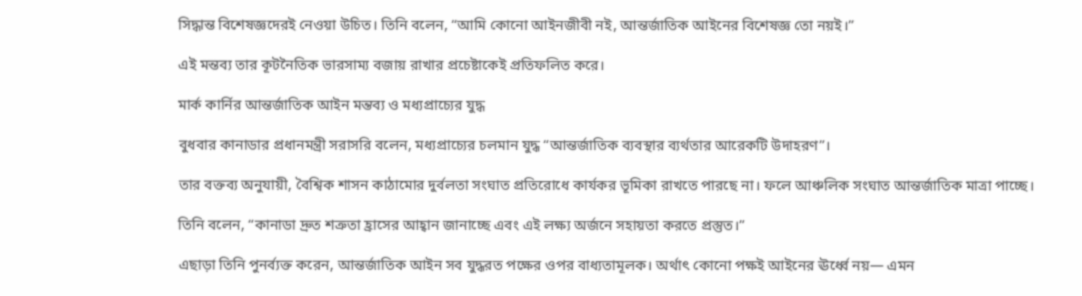সিদ্ধান্ত বিশেষজ্ঞদেরই নেওয়া উচিত। তিনি বলেন, “আমি কোনো আইনজীবী নই, আন্তর্জাতিক আইনের বিশেষজ্ঞ তো নয়ই।”

এই মন্তব্য তার কূটনৈতিক ভারসাম্য বজায় রাখার প্রচেষ্টাকেই প্রতিফলিত করে।

মার্ক কার্নির আন্তর্জাতিক আইন মন্তব্য ও মধ্যপ্রাচ্যের যুদ্ধ

বুধবার কানাডার প্রধানমন্ত্রী সরাসরি বলেন, মধ্যপ্রাচ্যের চলমান যুদ্ধ “আন্তর্জাতিক ব্যবস্থার ব্যর্থতার আরেকটি উদাহরণ”।

তার বক্তব্য অনুযায়ী, বৈশ্বিক শাসন কাঠামোর দুর্বলতা সংঘাত প্রতিরোধে কার্যকর ভূমিকা রাখতে পারছে না। ফলে আঞ্চলিক সংঘাত আন্তর্জাতিক মাত্রা পাচ্ছে।

তিনি বলেন, “কানাডা দ্রুত শত্রুতা হ্রাসের আহ্বান জানাচ্ছে এবং এই লক্ষ্য অর্জনে সহায়তা করতে প্রস্তুত।”

এছাড়া তিনি পুনর্ব্যক্ত করেন, আন্তর্জাতিক আইন সব যুদ্ধরত পক্ষের ওপর বাধ্যতামূলক। অর্থাৎ কোনো পক্ষই আইনের ঊর্ধ্বে নয়— এমন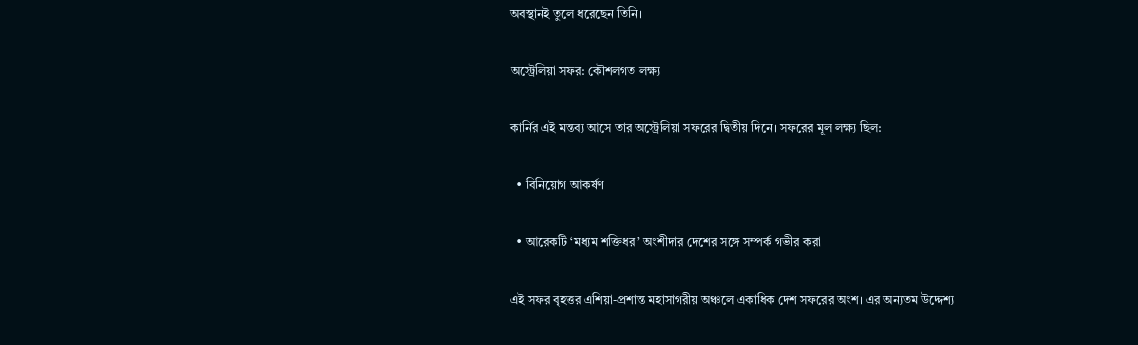অবস্থানই তুলে ধরেছেন তিনি।

অস্ট্রেলিয়া সফর: কৌশলগত লক্ষ্য

কার্নির এই মন্তব্য আসে তার অস্ট্রেলিয়া সফরের দ্বিতীয় দিনে। সফরের মূল লক্ষ্য ছিল:

  • বিনিয়োগ আকর্ষণ

  • আরেকটি ‘মধ্যম শক্তিধর’ অংশীদার দেশের সঙ্গে সম্পর্ক গভীর করা

এই সফর বৃহত্তর এশিয়া-প্রশান্ত মহাসাগরীয় অঞ্চলে একাধিক দেশ সফরের অংশ। এর অন্যতম উদ্দেশ্য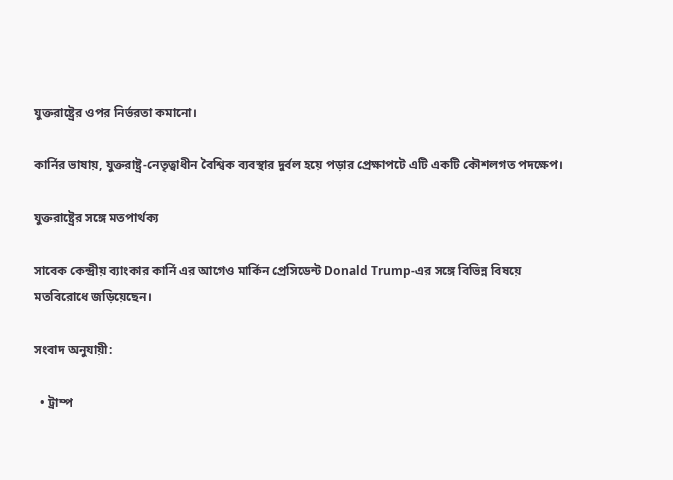যুক্তরাষ্ট্রের ওপর নির্ভরতা কমানো।

কার্নির ভাষায়, যুক্তরাষ্ট্র-নেতৃত্বাধীন বৈশ্বিক ব্যবস্থার দুর্বল হয়ে পড়ার প্রেক্ষাপটে এটি একটি কৌশলগত পদক্ষেপ।

যুক্তরাষ্ট্রের সঙ্গে মতপার্থক্য

সাবেক কেন্দ্রীয় ব্যাংকার কার্নি এর আগেও মার্কিন প্রেসিডেন্ট Donald Trump-এর সঙ্গে বিভিন্ন বিষয়ে মতবিরোধে জড়িয়েছেন।

সংবাদ অনুযায়ী:

  • ট্রাম্প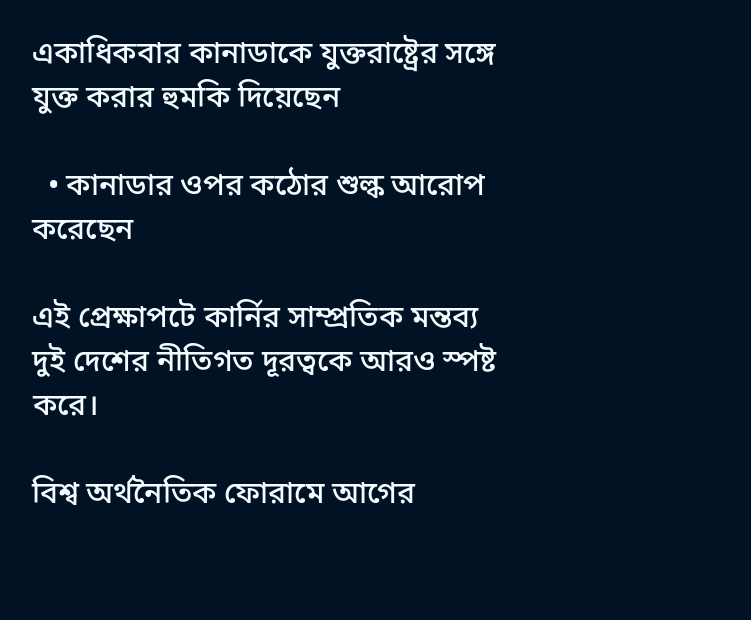একাধিকবার কানাডাকে যুক্তরাষ্ট্রের সঙ্গে যুক্ত করার হুমকি দিয়েছেন

  • কানাডার ওপর কঠোর শুল্ক আরোপ করেছেন

এই প্রেক্ষাপটে কার্নির সাম্প্রতিক মন্তব্য দুই দেশের নীতিগত দূরত্বকে আরও স্পষ্ট করে।

বিশ্ব অর্থনৈতিক ফোরামে আগের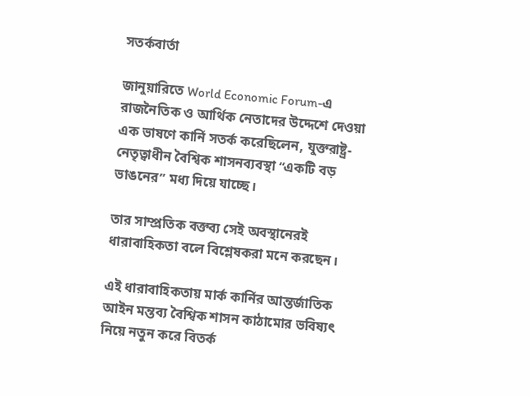সতর্কবার্তা

জানুয়ারিতে World Economic Forum-এ রাজনৈতিক ও আর্থিক নেতাদের উদ্দেশে দেওয়া এক ভাষণে কার্নি সতর্ক করেছিলেন, যুক্তরাষ্ট্র-নেতৃত্বাধীন বৈশ্বিক শাসনব্যবস্থা “একটি বড় ভাঙনের” মধ্য দিয়ে যাচ্ছে।

তার সাম্প্রতিক বক্তব্য সেই অবস্থানেরই ধারাবাহিকতা বলে বিশ্লেষকরা মনে করছেন।

এই ধারাবাহিকতায় মার্ক কার্নির আন্তর্জাতিক আইন মন্তব্য বৈশ্বিক শাসন কাঠামোর ভবিষ্যৎ নিয়ে নতুন করে বিতর্ক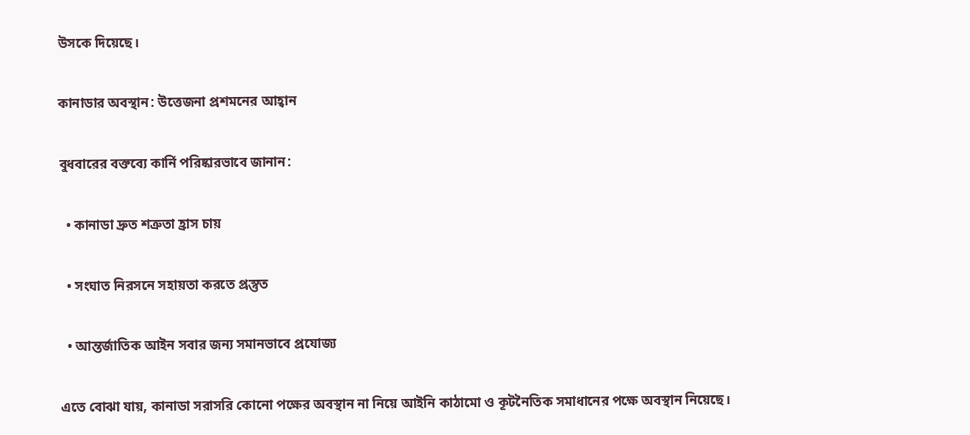উসকে দিয়েছে।

কানাডার অবস্থান: উত্তেজনা প্রশমনের আহ্বান

বুধবারের বক্তব্যে কার্নি পরিষ্কারভাবে জানান:

  • কানাডা দ্রুত শত্রুতা হ্রাস চায়

  • সংঘাত নিরসনে সহায়তা করতে প্রস্তুত

  • আন্তর্জাতিক আইন সবার জন্য সমানভাবে প্রযোজ্য

এতে বোঝা যায়, কানাডা সরাসরি কোনো পক্ষের অবস্থান না নিয়ে আইনি কাঠামো ও কূটনৈতিক সমাধানের পক্ষে অবস্থান নিয়েছে।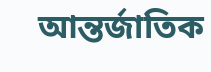আন্তর্জাতিক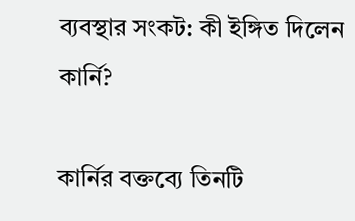ব্যবস্থার সংকট: কী ইঙ্গিত দিলেন কার্নি?

কার্নির বক্তব্যে তিনটি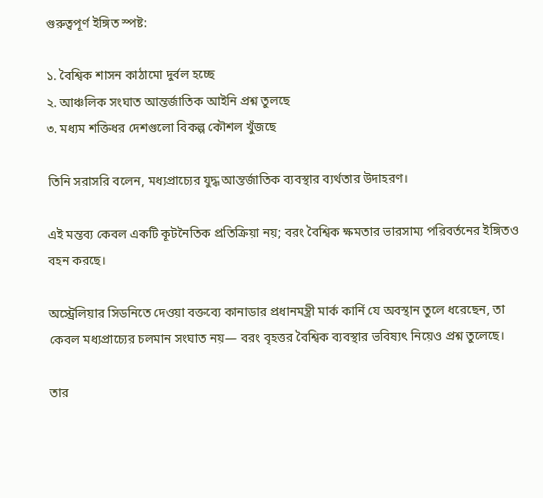গুরুত্বপূর্ণ ইঙ্গিত স্পষ্ট:

১. বৈশ্বিক শাসন কাঠামো দুর্বল হচ্ছে
২. আঞ্চলিক সংঘাত আন্তর্জাতিক আইনি প্রশ্ন তুলছে
৩. মধ্যম শক্তিধর দেশগুলো বিকল্প কৌশল খুঁজছে

তিনি সরাসরি বলেন, মধ্যপ্রাচ্যের যুদ্ধ আন্তর্জাতিক ব্যবস্থার ব্যর্থতার উদাহরণ।

এই মন্তব্য কেবল একটি কূটনৈতিক প্রতিক্রিয়া নয়; বরং বৈশ্বিক ক্ষমতার ভারসাম্য পরিবর্তনের ইঙ্গিতও বহন করছে।

অস্ট্রেলিয়ার সিডনিতে দেওয়া বক্তব্যে কানাডার প্রধানমন্ত্রী মার্ক কার্নি যে অবস্থান তুলে ধরেছেন, তা কেবল মধ্যপ্রাচ্যের চলমান সংঘাত নয়— বরং বৃহত্তর বৈশ্বিক ব্যবস্থার ভবিষ্যৎ নিয়েও প্রশ্ন তুলেছে।

তার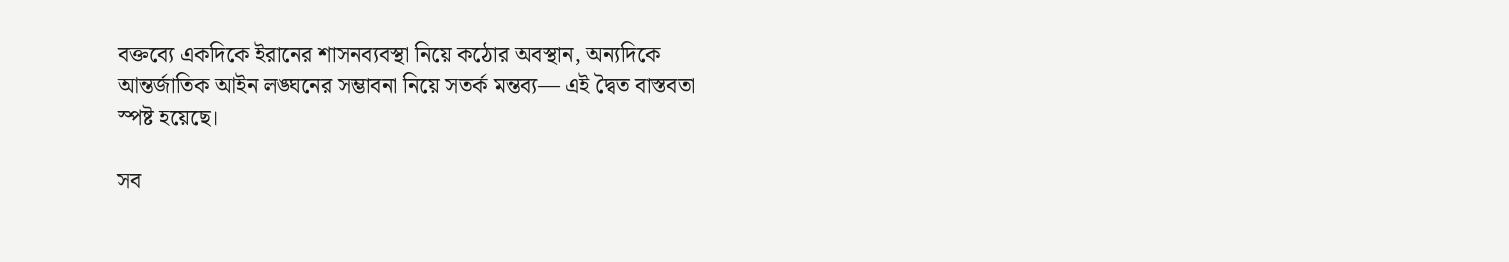বক্তব্যে একদিকে ইরানের শাসনব্যবস্থা নিয়ে কঠোর অবস্থান, অন্যদিকে আন্তর্জাতিক আইন লঙ্ঘনের সম্ভাবনা নিয়ে সতর্ক মন্তব্য— এই দ্বৈত বাস্তবতা স্পষ্ট হয়েছে।

সব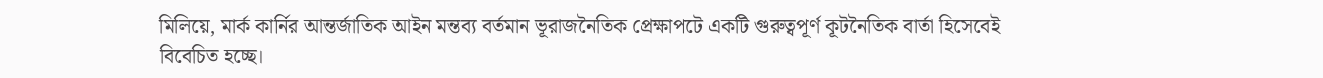মিলিয়ে, মার্ক কার্নির আন্তর্জাতিক আইন মন্তব্য বর্তমান ভূরাজনৈতিক প্রেক্ষাপটে একটি গুরুত্বপূর্ণ কূটনৈতিক বার্তা হিসেবেই বিবেচিত হচ্ছে।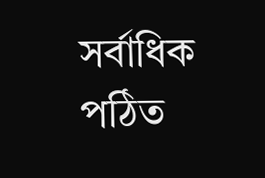সর্বাধিক পঠিত